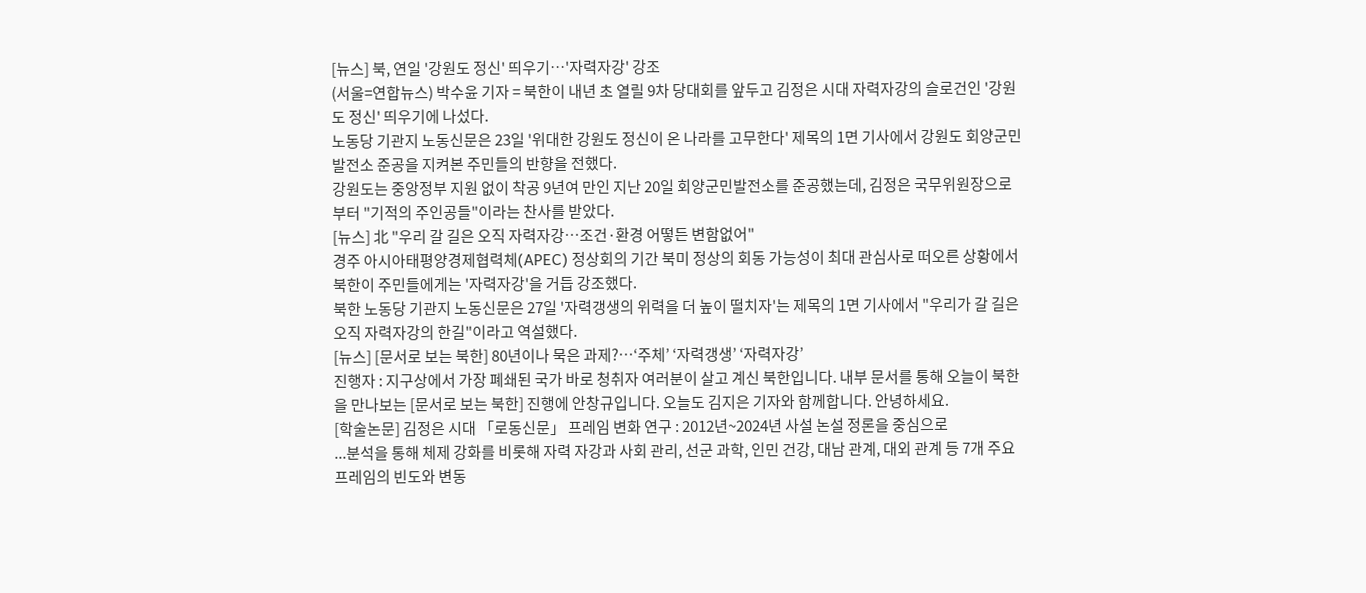[뉴스] 북, 연일 '강원도 정신' 띄우기…'자력자강' 강조
(서울=연합뉴스) 박수윤 기자 = 북한이 내년 초 열릴 9차 당대회를 앞두고 김정은 시대 자력자강의 슬로건인 '강원도 정신' 띄우기에 나섰다.
노동당 기관지 노동신문은 23일 '위대한 강원도 정신이 온 나라를 고무한다' 제목의 1면 기사에서 강원도 회양군민발전소 준공을 지켜본 주민들의 반향을 전했다.
강원도는 중앙정부 지원 없이 착공 9년여 만인 지난 20일 회양군민발전소를 준공했는데, 김정은 국무위원장으로부터 "기적의 주인공들"이라는 찬사를 받았다.
[뉴스] 北 "우리 갈 길은 오직 자력자강…조건·환경 어떻든 변함없어"
경주 아시아태평양경제협력체(APEC) 정상회의 기간 북미 정상의 회동 가능성이 최대 관심사로 떠오른 상황에서 북한이 주민들에게는 '자력자강'을 거듭 강조했다.
북한 노동당 기관지 노동신문은 27일 '자력갱생의 위력을 더 높이 떨치자'는 제목의 1면 기사에서 "우리가 갈 길은 오직 자력자강의 한길"이라고 역설했다.
[뉴스] [문서로 보는 북한] 80년이나 묵은 과제?…‘주체’ ‘자력갱생’ ‘자력자강’
진행자 : 지구상에서 가장 폐쇄된 국가 바로 청취자 여러분이 살고 계신 북한입니다. 내부 문서를 통해 오늘이 북한을 만나보는 [문서로 보는 북한] 진행에 안창규입니다. 오늘도 김지은 기자와 함께합니다. 안녕하세요.
[학술논문] 김정은 시대 「로동신문」 프레임 변화 연구 : 2012년~2024년 사설 논설 정론을 중심으로
...분석을 통해 체제 강화를 비롯해 자력 자강과 사회 관리, 선군 과학, 인민 건강, 대남 관계, 대외 관계 등 7개 주요 프레임의 빈도와 변동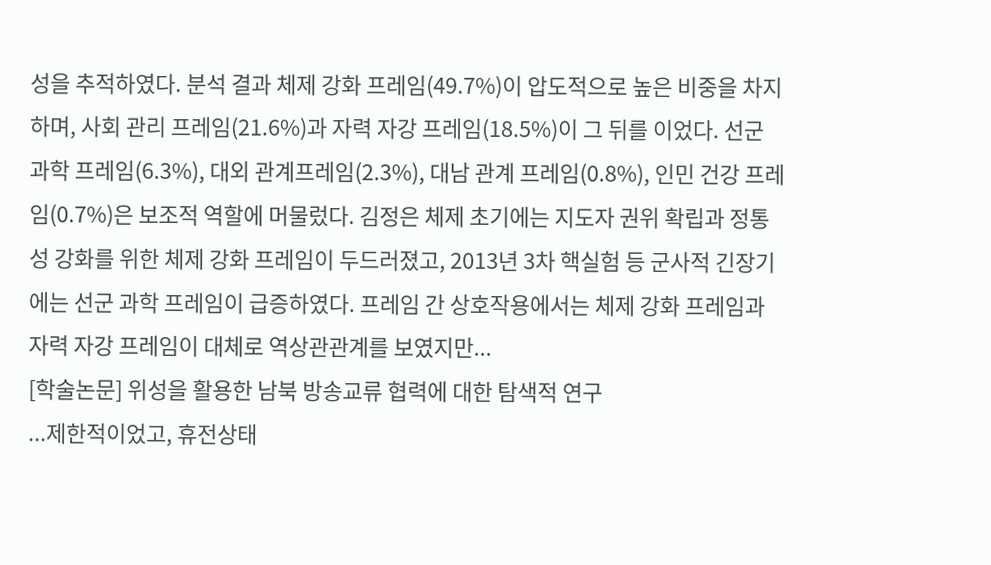성을 추적하였다. 분석 결과 체제 강화 프레임(49.7%)이 압도적으로 높은 비중을 차지하며, 사회 관리 프레임(21.6%)과 자력 자강 프레임(18.5%)이 그 뒤를 이었다. 선군 과학 프레임(6.3%), 대외 관계프레임(2.3%), 대남 관계 프레임(0.8%), 인민 건강 프레임(0.7%)은 보조적 역할에 머물렀다. 김정은 체제 초기에는 지도자 권위 확립과 정통성 강화를 위한 체제 강화 프레임이 두드러졌고, 2013년 3차 핵실험 등 군사적 긴장기에는 선군 과학 프레임이 급증하였다. 프레임 간 상호작용에서는 체제 강화 프레임과 자력 자강 프레임이 대체로 역상관관계를 보였지만...
[학술논문] 위성을 활용한 남북 방송교류 협력에 대한 탐색적 연구
...제한적이었고, 휴전상태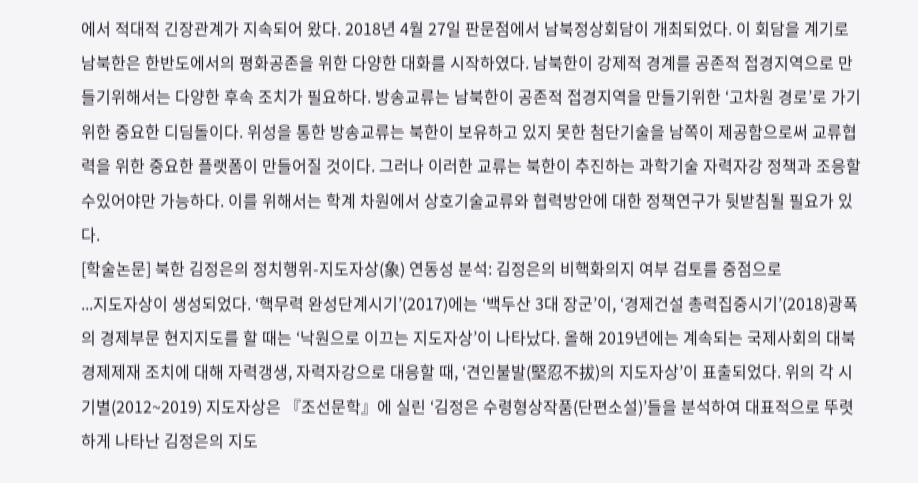에서 적대적 긴장관계가 지속되어 왔다. 2018년 4월 27일 판문점에서 남북정상회담이 개최되었다. 이 회담을 계기로 남북한은 한반도에서의 평화공존을 위한 다양한 대화를 시작하였다. 남북한이 강제적 경계를 공존적 접경지역으로 만들기위해서는 다양한 후속 조치가 필요하다. 방송교류는 남북한이 공존적 접경지역을 만들기위한 ‘고차원 경로’로 가기 위한 중요한 디딤돌이다. 위성을 통한 방송교류는 북한이 보유하고 있지 못한 첨단기술을 남쪽이 제공함으로써 교류협력을 위한 중요한 플랫폼이 만들어질 것이다. 그러나 이러한 교류는 북한이 추진하는 과학기술 자력자강 정책과 조응할 수있어야만 가능하다. 이를 위해서는 학계 차원에서 상호기술교류와 협력방안에 대한 정책연구가 뒷받침될 필요가 있다.
[학술논문] 북한 김정은의 정치행위-지도자상(象) 연동성 분석: 김정은의 비핵화의지 여부 검토를 중점으로
...지도자상이 생성되었다. ‘핵무력 완성단계시기’(2017)에는 ‘백두산 3대 장군’이, ‘경제건설 총력집중시기’(2018)광폭의 경제부문 현지지도를 할 때는 ‘낙원으로 이끄는 지도자상’이 나타났다. 올해 2019년에는 계속되는 국제사회의 대북경제제재 조치에 대해 자력갱생, 자력자강으로 대응할 때, ‘견인불발(堅忍不拔)의 지도자상’이 표출되었다. 위의 각 시기별(2012~2019) 지도자상은 『조선문학』에 실린 ‘김정은 수령형상작품(단편소설)’들을 분석하여 대표적으로 뚜렷하게 나타난 김정은의 지도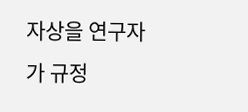자상을 연구자가 규정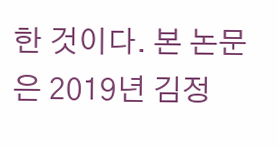한 것이다. 본 논문은 2019년 김정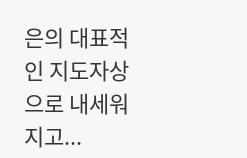은의 대표적인 지도자상으로 내세워지고...